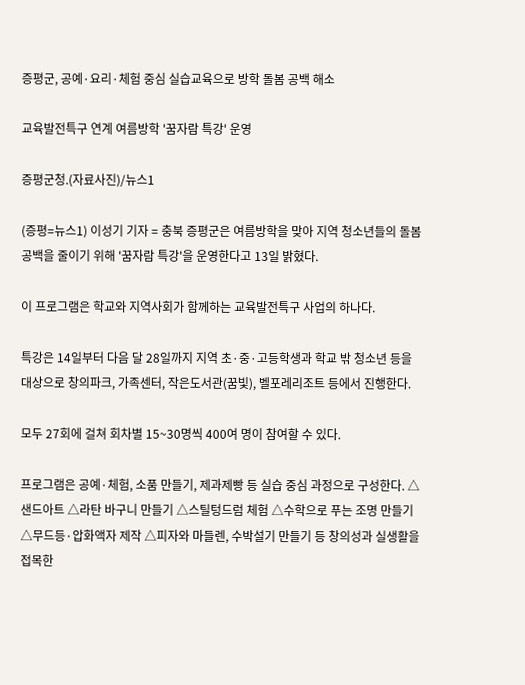증평군, 공예·요리·체험 중심 실습교육으로 방학 돌봄 공백 해소

교육발전특구 연계 여름방학 '꿈자람 특강' 운영

증평군청.(자료사진)/뉴스1

(증평=뉴스1) 이성기 기자 = 충북 증평군은 여름방학을 맞아 지역 청소년들의 돌봄 공백을 줄이기 위해 '꿈자람 특강'을 운영한다고 13일 밝혔다.

이 프로그램은 학교와 지역사회가 함께하는 교육발전특구 사업의 하나다.

특강은 14일부터 다음 달 28일까지 지역 초·중·고등학생과 학교 밖 청소년 등을 대상으로 창의파크, 가족센터, 작은도서관(꿈빛), 벨포레리조트 등에서 진행한다.

모두 27회에 걸쳐 회차별 15~30명씩 400여 명이 참여할 수 있다.

프로그램은 공예·체험, 소품 만들기, 제과제빵 등 실습 중심 과정으로 구성한다. △샌드아트 △라탄 바구니 만들기 △스틸텅드럼 체험 △수학으로 푸는 조명 만들기 △무드등·압화액자 제작 △피자와 마들렌, 수박설기 만들기 등 창의성과 실생활을 접목한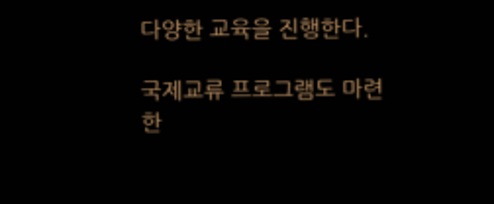다양한 교육을 진행한다.

국제교류 프로그램도 마련한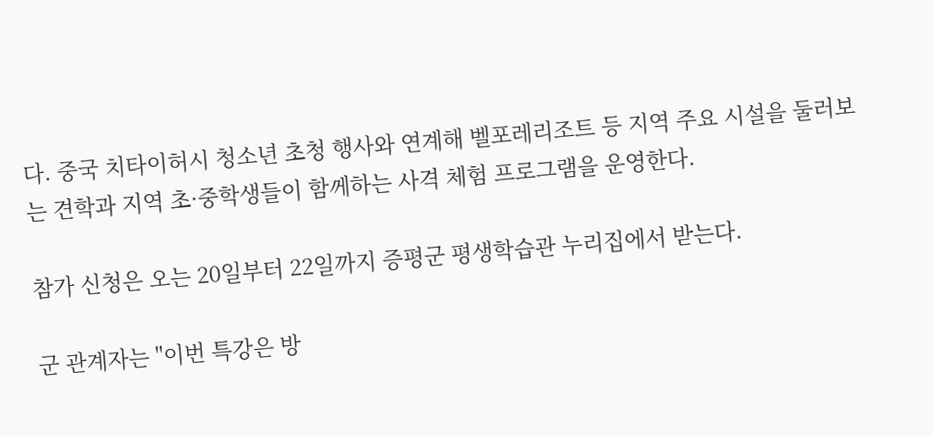다. 중국 치타이허시 청소년 초청 행사와 연계해 벨포레리조트 등 지역 주요 시설을 둘러보는 견학과 지역 초·중학생들이 함께하는 사격 체험 프로그램을 운영한다.

참가 신청은 오는 20일부터 22일까지 증평군 평생학습관 누리집에서 받는다.

군 관계자는 "이번 특강은 방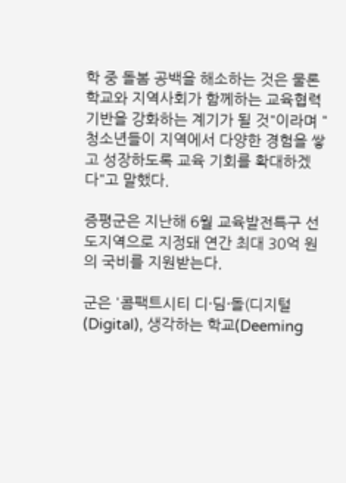학 중 돌봄 공백을 해소하는 것은 물론 학교와 지역사회가 함께하는 교육협력 기반을 강화하는 계기가 될 것"이라며 "청소년들이 지역에서 다양한 경험을 쌓고 성장하도록 교육 기회를 확대하겠다"고 말했다.

증평군은 지난해 6월 교육발전특구 선도지역으로 지정돼 연간 최대 30억 원의 국비를 지원받는다.

군은 '콤팩트시티 디·딤·돌(디지털(Digital), 생각하는 학교(Deeming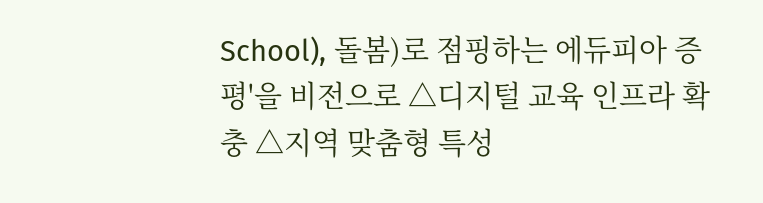School), 돌봄)로 점핑하는 에듀피아 증평'을 비전으로 △디지털 교육 인프라 확충 △지역 맞춤형 특성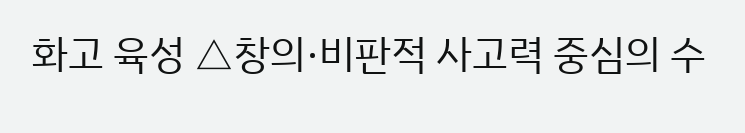화고 육성 △창의·비판적 사고력 중심의 수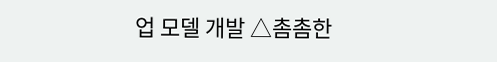업 모델 개발 △촘촘한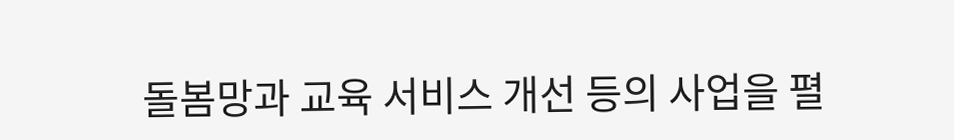돌봄망과 교육 서비스 개선 등의 사업을 펼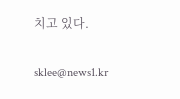치고 있다.

sklee@news1.kr